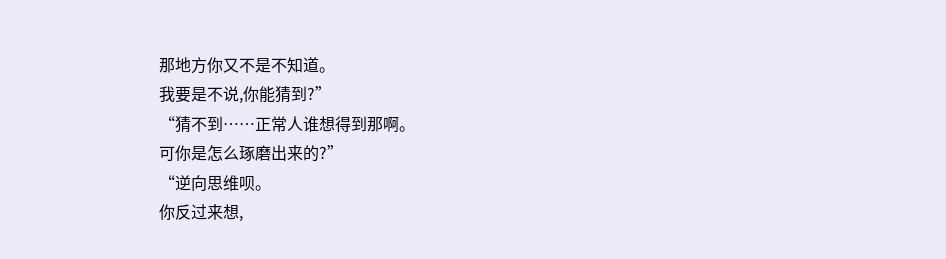那地方你又不是不知道。
我要是不说,你能猜到?”
“猜不到……正常人谁想得到那啊。
可你是怎么琢磨出来的?”
“逆向思维呗。
你反过来想,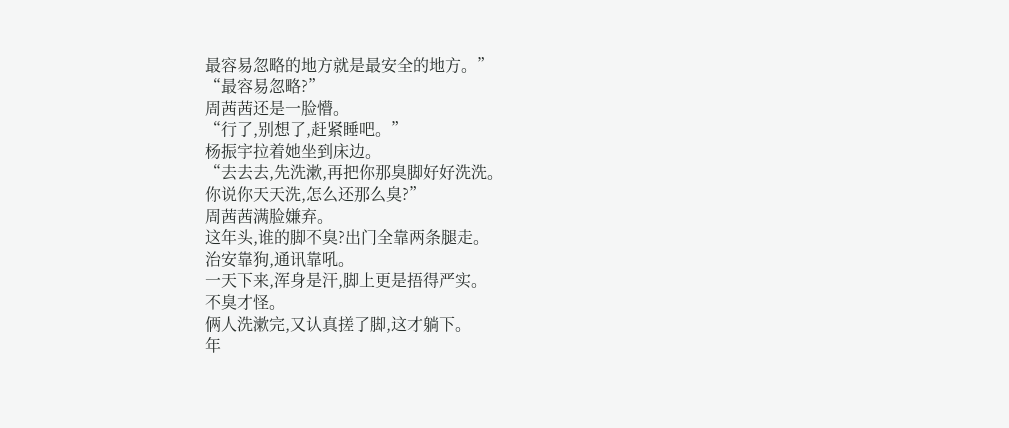最容易忽略的地方就是最安全的地方。”
“最容易忽略?”
周茜茜还是一脸懵。
“行了,别想了,赶紧睡吧。”
杨振宇拉着她坐到床边。
“去去去,先洗漱,再把你那臭脚好好洗洗。
你说你天天洗,怎么还那么臭?”
周茜茜满脸嫌弃。
这年头,谁的脚不臭?出门全靠两条腿走。
治安靠狗,通讯靠吼。
一天下来,浑身是汗,脚上更是捂得严实。
不臭才怪。
俩人洗漱完,又认真搓了脚,这才躺下。
年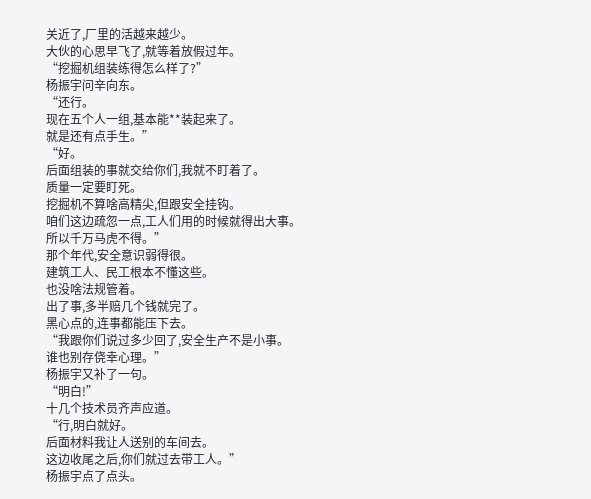关近了,厂里的活越来越少。
大伙的心思早飞了,就等着放假过年。
“挖掘机组装练得怎么样了?”
杨振宇问辛向东。
“还行。
现在五个人一组,基本能**装起来了。
就是还有点手生。”
“好。
后面组装的事就交给你们,我就不盯着了。
质量一定要盯死。
挖掘机不算啥高精尖,但跟安全挂钩。
咱们这边疏忽一点,工人们用的时候就得出大事。
所以千万马虎不得。”
那个年代,安全意识弱得很。
建筑工人、民工根本不懂这些。
也没啥法规管着。
出了事,多半赔几个钱就完了。
黑心点的,连事都能压下去。
“我跟你们说过多少回了,安全生产不是小事。
谁也别存侥幸心理。”
杨振宇又补了一句。
“明白!”
十几个技术员齐声应道。
“行,明白就好。
后面材料我让人送别的车间去。
这边收尾之后,你们就过去带工人。”
杨振宇点了点头。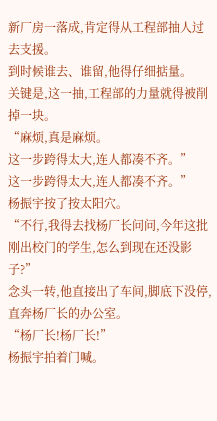新厂房一落成,肯定得从工程部抽人过去支援。
到时候谁去、谁留,他得仔细掂量。
关键是,这一抽,工程部的力量就得被削掉一块。
“麻烦,真是麻烦。
这一步跨得太大,连人都凑不齐。”
这一步跨得太大,连人都凑不齐。”
杨振宇按了按太阳穴。
“不行,我得去找杨厂长问问,今年这批刚出校门的学生,怎么到现在还没影子?”
念头一转,他直接出了车间,脚底下没停,直奔杨厂长的办公室。
“杨厂长!杨厂长!”
杨振宇拍着门喊。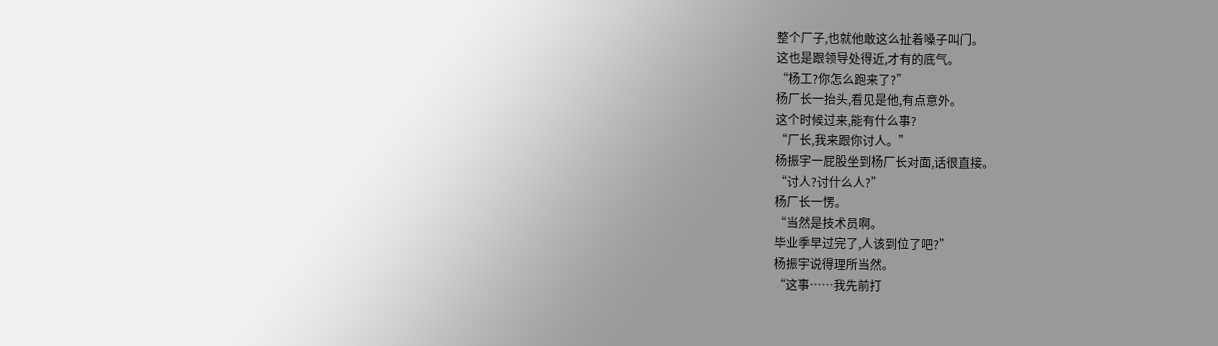整个厂子,也就他敢这么扯着嗓子叫门。
这也是跟领导处得近,才有的底气。
“杨工?你怎么跑来了?”
杨厂长一抬头,看见是他,有点意外。
这个时候过来,能有什么事?
“厂长,我来跟你讨人。”
杨振宇一屁股坐到杨厂长对面,话很直接。
“讨人?讨什么人?”
杨厂长一愣。
“当然是技术员啊。
毕业季早过完了,人该到位了吧?”
杨振宇说得理所当然。
“这事……我先前打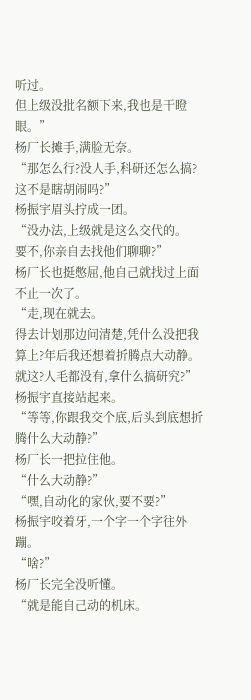听过。
但上级没批名额下来,我也是干瞪眼。”
杨厂长摊手,满脸无奈。
“那怎么行?没人手,科研还怎么搞?这不是瞎胡闹吗?”
杨振宇眉头拧成一团。
“没办法,上级就是这么交代的。
要不,你亲自去找他们聊聊?”
杨厂长也挺憋屈,他自己就找过上面不止一次了。
“走,现在就去。
得去计划那边问清楚,凭什么没把我算上?年后我还想着折腾点大动静。
就这?人毛都没有,拿什么搞研究?”
杨振宇直接站起来。
“等等,你跟我交个底,后头到底想折腾什么大动静?”
杨厂长一把拉住他。
“什么大动静?”
“嘿,自动化的家伙,要不要?”
杨振宇咬着牙,一个字一个字往外蹦。
“啥?”
杨厂长完全没听懂。
“就是能自己动的机床。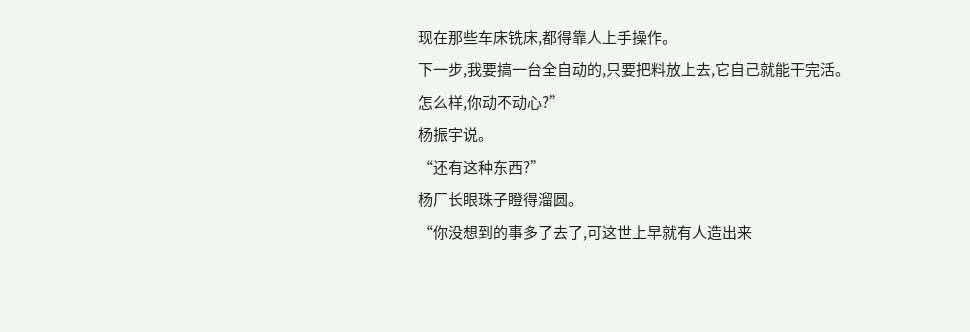现在那些车床铣床,都得靠人上手操作。
下一步,我要搞一台全自动的,只要把料放上去,它自己就能干完活。
怎么样,你动不动心?”
杨振宇说。
“还有这种东西?”
杨厂长眼珠子瞪得溜圆。
“你没想到的事多了去了,可这世上早就有人造出来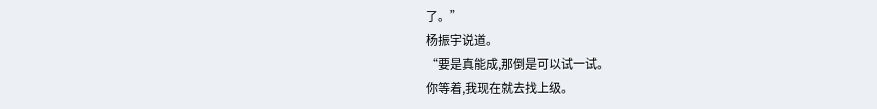了。”
杨振宇说道。
“要是真能成,那倒是可以试一试。
你等着,我现在就去找上级。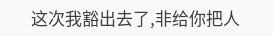这次我豁出去了,非给你把人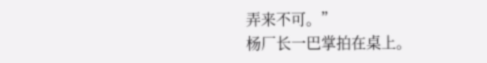弄来不可。”
杨厂长一巴掌拍在桌上。